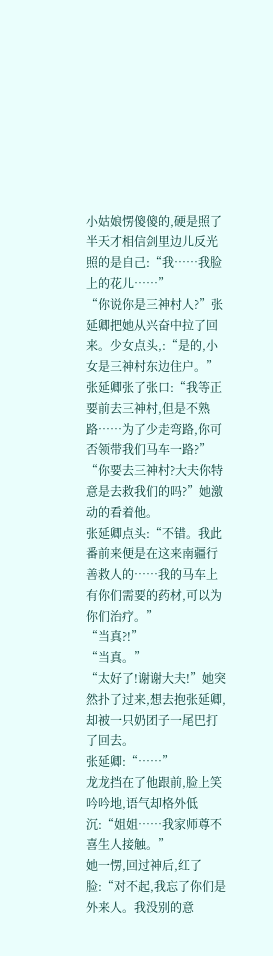小姑娘愣傻傻的,硬是照了半天才相信剑里边儿反光照的是自己:“我……我脸上的花儿……”
“你说你是三神村人?”张延卿把她从兴奋中拉了回来。少女点头,:“是的,小女是三神村东边住户。”
张延卿张了张口:“我等正要前去三神村,但是不熟路……为了少走弯路,你可否领带我们马车一路?”
“你要去三神村?大夫你特意是去救我们的吗?”她激动的看着他。
张延卿点头:“不错。我此番前来便是在这来南疆行善救人的……我的马车上有你们需要的药材,可以为你们治疗。”
“当真?!”
“当真。”
“太好了!谢谢大夫!”她突然扑了过来,想去抱张延卿,却被一只奶团子一尾巴打了回去。
张延卿:“……”
龙龙挡在了他跟前,脸上笑吟吟地,语气却格外低沉:“姐姐……我家师尊不喜生人接触。”
她一愣,回过神后,红了脸:“对不起,我忘了你们是外来人。我没别的意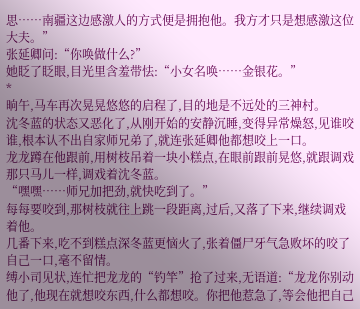思……南疆这边感激人的方式便是拥抱他。我方才只是想感激这位大夫。”
张延卿问:“你唤做什么?”
她眨了眨眼,目光里含羞带怯:“小女名唤……金银花。”
*
晌午,马车再次晃晃悠悠的启程了,目的地是不远处的三神村。
沈冬蓝的状态又恶化了,从刚开始的安静沉睡,变得异常燥怒,见谁咬谁,根本认不出自家师兄弟了,就连张延卿他都想咬上一口。
龙龙蹲在他跟前,用树枝吊着一块小糕点,在眼前跟前晃悠,就跟调戏那只马儿一样,调戏着沈冬蓝。
“嘿嘿……师兄加把劲,就快吃到了。”
每每要咬到,那树枝就往上跳一段距离,过后,又落了下来,继续调戏着他。
几番下来,吃不到糕点深冬蓝更恼火了,张着僵尸牙气急败坏的咬了自己一口,毫不留情。
缚小司见状,连忙把龙龙的“钓竿”抢了过来,无语道:“龙龙你别动他了,他现在就想咬东西,什么都想咬。你把他惹急了,等会他把自己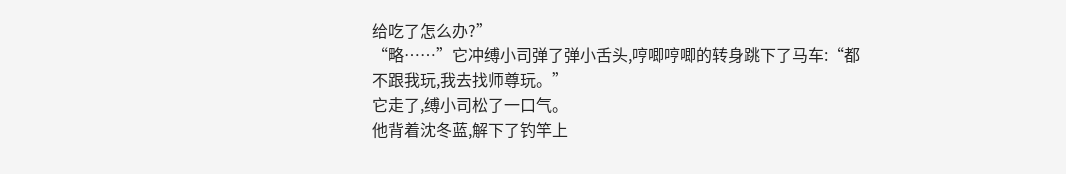给吃了怎么办?”
“略……”它冲缚小司弹了弹小舌头,哼唧哼唧的转身跳下了马车:“都不跟我玩,我去找师尊玩。”
它走了,缚小司松了一口气。
他背着沈冬蓝,解下了钓竿上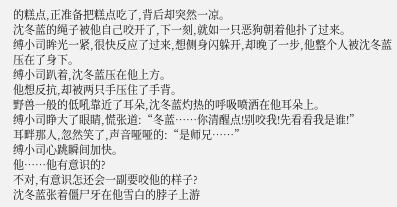的糕点,正准备把糕点吃了,背后却突然一凉。
沈冬蓝的绳子被他自己咬开了,下一刻,就如一只恶狗朝着他扑了过来。
缚小司眸光一紧,很快反应了过来,想侧身闪躲开,却晚了一步,他整个人被沈冬蓝压在了身下。
缚小司趴着,沈冬蓝压在他上方。
他想反抗,却被两只手压住了手背。
野兽一般的低吼靠近了耳朵,沈冬蓝灼热的呼吸喷洒在他耳朵上。
缚小司睁大了眼睛,慌张道:“冬蓝……你清醒点!别咬我!先看看我是谁!”
耳畔那人,忽然笑了,声音哑哑的:“是师兄……”
缚小司心跳瞬间加快。
他……他有意识的?
不对,有意识怎还会一副要咬他的样子?
沈冬蓝张着僵尸牙在他雪白的脖子上游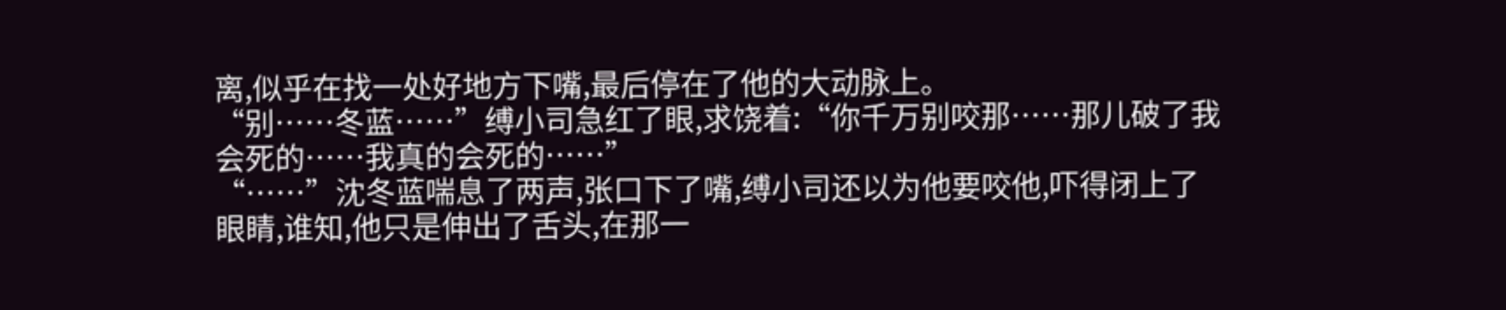离,似乎在找一处好地方下嘴,最后停在了他的大动脉上。
“别……冬蓝……”缚小司急红了眼,求饶着:“你千万别咬那……那儿破了我会死的……我真的会死的……”
“……”沈冬蓝喘息了两声,张口下了嘴,缚小司还以为他要咬他,吓得闭上了眼睛,谁知,他只是伸出了舌头,在那一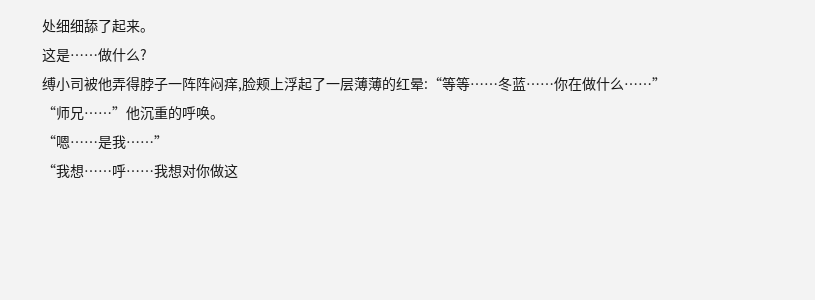处细细舔了起来。
这是……做什么?
缚小司被他弄得脖子一阵阵闷痒,脸颊上浮起了一层薄薄的红晕:“等等……冬蓝……你在做什么……”
“师兄……”他沉重的呼唤。
“嗯……是我……”
“我想……呼……我想对你做这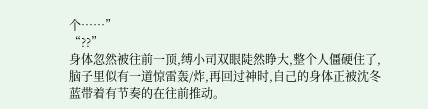个……”
“??”
身体忽然被往前一顶,缚小司双眼陡然睁大,整个人僵硬住了,脑子里似有一道惊雷轰/炸,再回过神时,自己的身体正被沈冬蓝带着有节奏的在往前推动。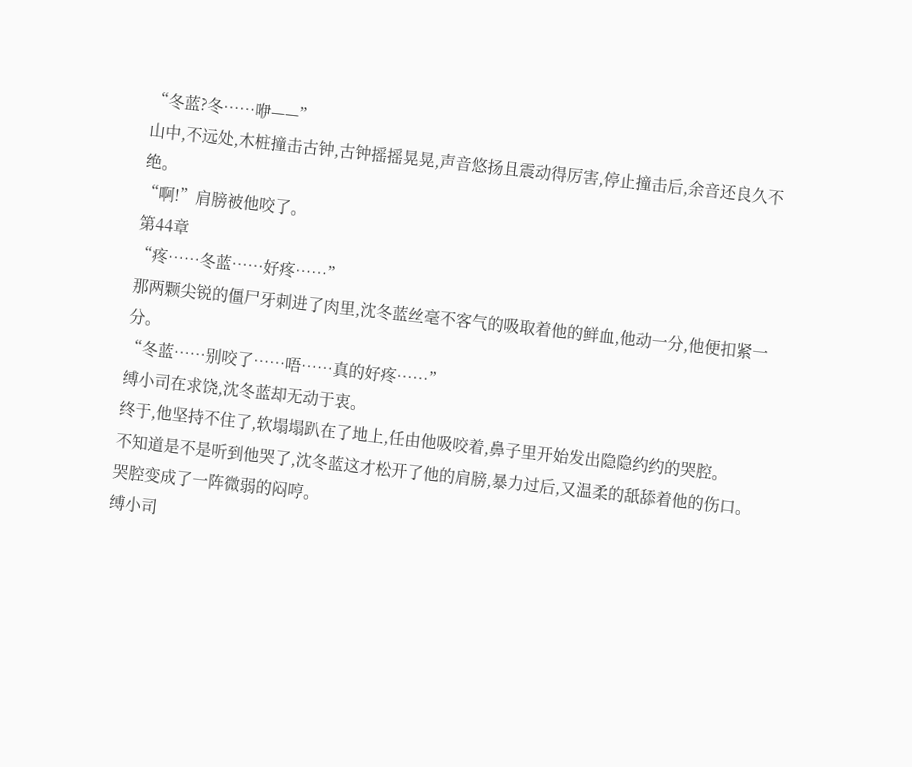“冬蓝?冬……咿——”
山中,不远处,木桩撞击古钟,古钟摇摇晃晃,声音悠扬且震动得厉害,停止撞击后,余音还良久不绝。
“啊!”肩膀被他咬了。
第44章
“疼……冬蓝……好疼……”
那两颗尖锐的僵尸牙刺进了肉里,沈冬蓝丝毫不客气的吸取着他的鲜血,他动一分,他便扣紧一分。
“冬蓝……别咬了……唔……真的好疼……”
缚小司在求饶,沈冬蓝却无动于衷。
终于,他坚持不住了,软塌塌趴在了地上,任由他吸咬着,鼻子里开始发出隐隐约约的哭腔。
不知道是不是听到他哭了,沈冬蓝这才松开了他的肩膀,暴力过后,又温柔的舐舔着他的伤口。
哭腔变成了一阵微弱的闷哼。
缚小司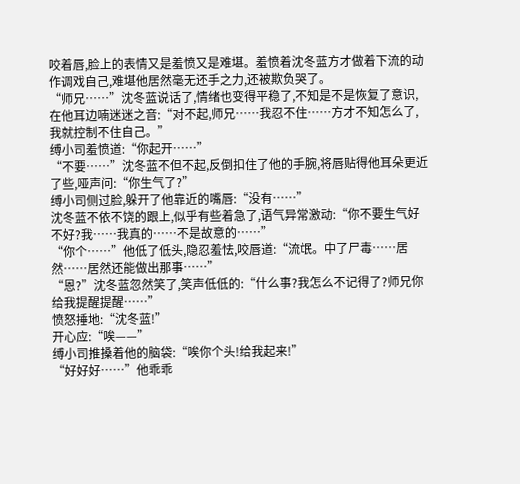咬着唇,脸上的表情又是羞愤又是难堪。羞愤着沈冬蓝方才做着下流的动作调戏自己,难堪他居然毫无还手之力,还被欺负哭了。
“师兄……”沈冬蓝说话了,情绪也变得平稳了,不知是不是恢复了意识,在他耳边喃迷迷之音:“对不起,师兄……我忍不住……方才不知怎么了,我就控制不住自己。”
缚小司羞愤道:“你起开……”
“不要……”沈冬蓝不但不起,反倒扣住了他的手腕,将唇贴得他耳朵更近了些,哑声问:“你生气了?”
缚小司侧过脸,躲开了他靠近的嘴唇:“没有……”
沈冬蓝不依不饶的跟上,似乎有些着急了,语气异常激动:“你不要生气好不好?我……我真的……不是故意的……”
“你个……”他低了低头,隐忍羞怯,咬唇道:“流氓。中了尸毒……居然……居然还能做出那事……”
“恩?”沈冬蓝忽然笑了,笑声低低的:“什么事?我怎么不记得了?师兄你给我提醒提醒……”
愤怒捶地:“沈冬蓝!”
开心应:“唉——”
缚小司推搡着他的脑袋:“唉你个头!给我起来!”
“好好好……”他乖乖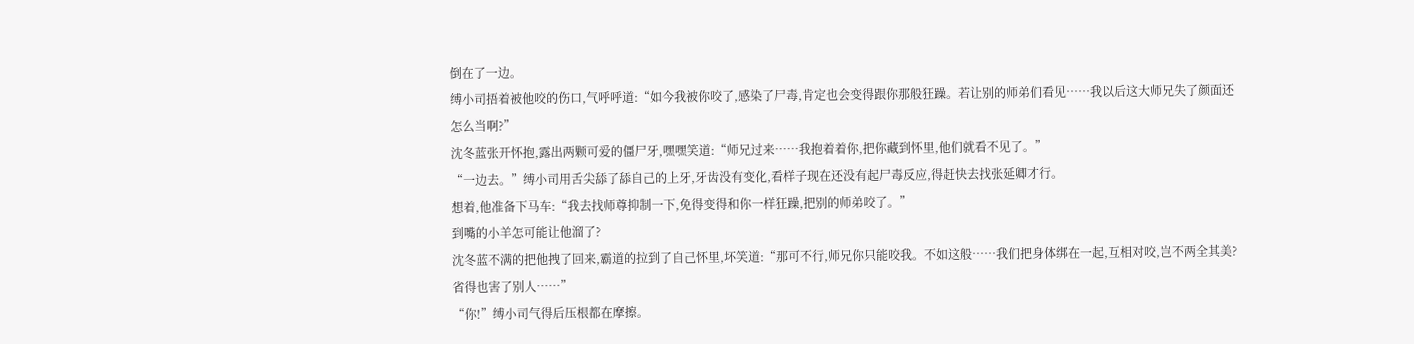倒在了一边。
缚小司捂着被他咬的伤口,气呼呼道:“如今我被你咬了,感染了尸毒,肯定也会变得跟你那般狂躁。若让别的师弟们看见……我以后这大师兄失了颜面还怎么当啊?”
沈冬蓝张开怀抱,露出两颗可爱的僵尸牙,嘿嘿笑道:“师兄过来……我抱着着你,把你藏到怀里,他们就看不见了。”
“一边去。”缚小司用舌尖舔了舔自己的上牙,牙齿没有变化,看样子现在还没有起尸毒反应,得赶快去找张延卿才行。
想着,他准备下马车:“我去找师尊抑制一下,免得变得和你一样狂躁,把别的师弟咬了。”
到嘴的小羊怎可能让他溜了?
沈冬蓝不满的把他拽了回来,霸道的拉到了自己怀里,坏笑道:“那可不行,师兄你只能咬我。不如这般……我们把身体绑在一起,互相对咬,岂不两全其美?省得也害了别人……”
“你!”缚小司气得后压根都在摩擦。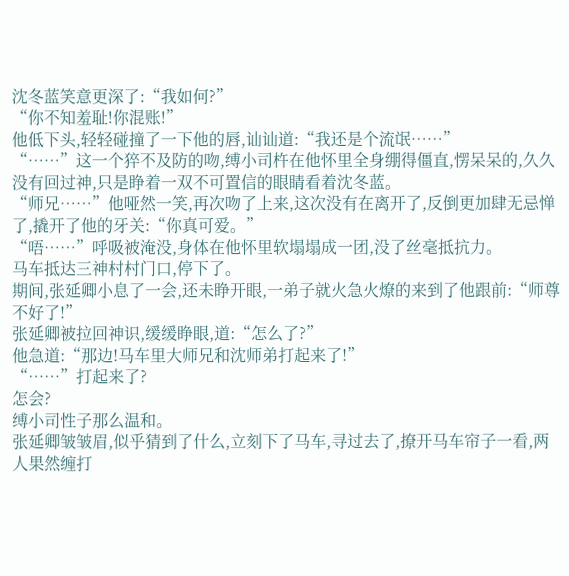沈冬蓝笑意更深了:“我如何?”
“你不知羞耻!你混账!”
他低下头,轻轻碰撞了一下他的唇,讪讪道:“我还是个流氓……”
“……”这一个猝不及防的吻,缚小司杵在他怀里全身绷得僵直,愣呆呆的,久久没有回过神,只是睁着一双不可置信的眼睛看着沈冬蓝。
“师兄……”他哑然一笑,再次吻了上来,这次没有在离开了,反倒更加肆无忌惮了,撬开了他的牙关:“你真可爱。”
“唔……”呼吸被淹没,身体在他怀里软塌塌成一团,没了丝毫抵抗力。
马车抵达三神村村门口,停下了。
期间,张延卿小息了一会,还未睁开眼,一弟子就火急火燎的来到了他跟前:“师尊不好了!”
张延卿被拉回神识,缓缓睁眼,道:“怎么了?”
他急道:“那边!马车里大师兄和沈师弟打起来了!”
“……”打起来了?
怎会?
缚小司性子那么温和。
张延卿皱皱眉,似乎猜到了什么,立刻下了马车,寻过去了,撩开马车帘子一看,两人果然缠打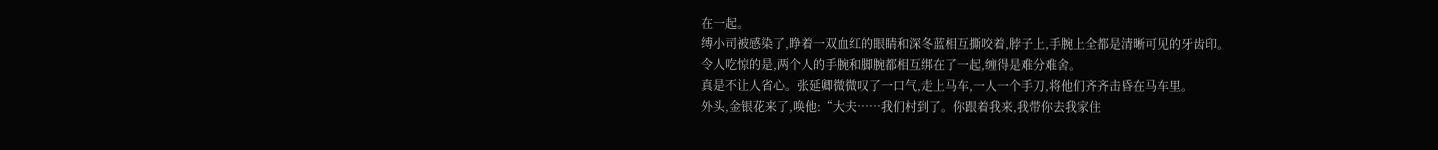在一起。
缚小司被感染了,睁着一双血红的眼睛和深冬蓝相互撕咬着,脖子上,手腕上全都是清晰可见的牙齿印。
令人吃惊的是,两个人的手腕和脚腕都相互绑在了一起,缠得是难分难舍。
真是不让人省心。张延卿微微叹了一口气,走上马车,一人一个手刀,将他们齐齐击昏在马车里。
外头,金银花来了,唤他:“大夫……我们村到了。你跟着我来,我带你去我家住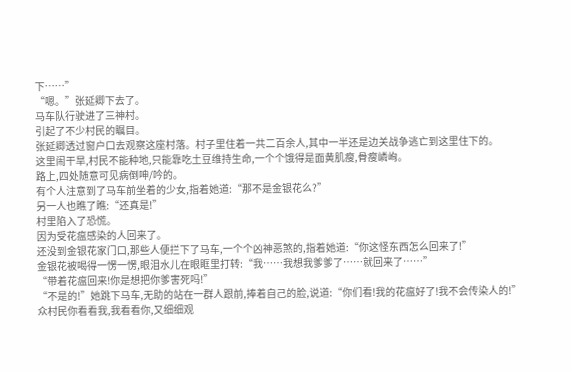下……”
“嗯。”张延卿下去了。
马车队行驶进了三神村。
引起了不少村民的瞩目。
张延卿透过窗户口去观察这座村落。村子里住着一共二百余人,其中一半还是边关战争逃亡到这里住下的。
这里闹干旱,村民不能种地,只能靠吃土豆维持生命,一个个饿得是面黄肌瘦,骨瘦嶙峋。
路上,四处随意可见病倒呻/吟的。
有个人注意到了马车前坐着的少女,指着她道:“那不是金银花么?”
另一人也瞧了瞧:“还真是!”
村里陷入了恐慌。
因为受花瘟感染的人回来了。
还没到金银花家门口,那些人便拦下了马车,一个个凶神恶煞的,指着她道:“你这怪东西怎么回来了!”
金银花被喝得一愣一愣,眼泪水儿在眼眶里打转:“我……我想我爹爹了……就回来了……”
“带着花瘟回来!你是想把你爹害死吗!”
“不是的!”她跳下马车,无助的站在一群人跟前,捧着自己的脸,说道:“你们看!我的花瘟好了!我不会传染人的!”
众村民你看看我,我看看你,又细细观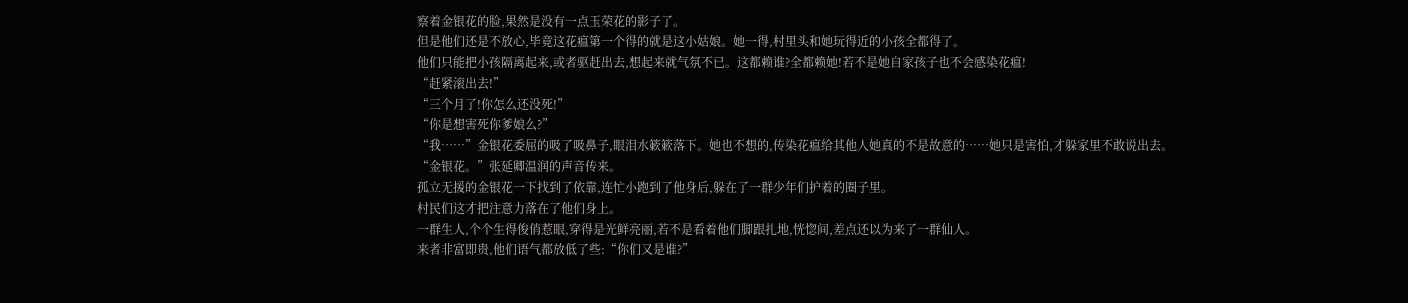察着金银花的脸,果然是没有一点玉荣花的影子了。
但是他们还是不放心,毕竟这花瘟第一个得的就是这小姑娘。她一得,村里头和她玩得近的小孩全都得了。
他们只能把小孩隔离起来,或者驱赶出去,想起来就气氛不已。这都赖谁?全都赖她!若不是她自家孩子也不会感染花瘟!
“赶紧滚出去!”
“三个月了!你怎么还没死!”
“你是想害死你爹娘么?”
“我……”金银花委屈的吸了吸鼻子,眼泪水簌簌落下。她也不想的,传染花瘟给其他人她真的不是故意的……她只是害怕,才躲家里不敢说出去。
“金银花。”张延卿温润的声音传来。
孤立无援的金银花一下找到了依靠,连忙小跑到了他身后,躲在了一群少年们护着的圈子里。
村民们这才把注意力落在了他们身上。
一群生人,个个生得俊俏惹眼,穿得是光鲜亮丽,若不是看着他们脚跟扎地,恍惚间,差点还以为来了一群仙人。
来者非富即贵,他们语气都放低了些:“你们又是谁?”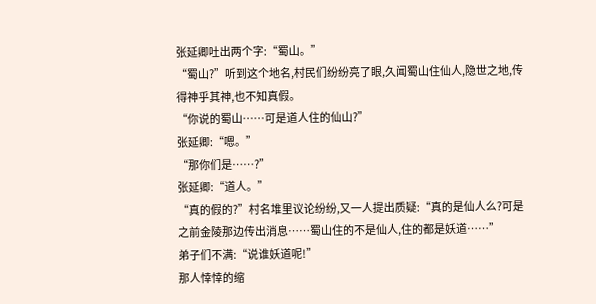张延卿吐出两个字:“蜀山。”
“蜀山?”听到这个地名,村民们纷纷亮了眼,久闻蜀山住仙人,隐世之地,传得神乎其神,也不知真假。
“你说的蜀山……可是道人住的仙山?”
张延卿:“嗯。”
“那你们是……?”
张延卿:“道人。”
“真的假的?”村名堆里议论纷纷,又一人提出质疑:“真的是仙人么?可是之前金陵那边传出消息……蜀山住的不是仙人,住的都是妖道……”
弟子们不满:“说谁妖道呢!”
那人悻悻的缩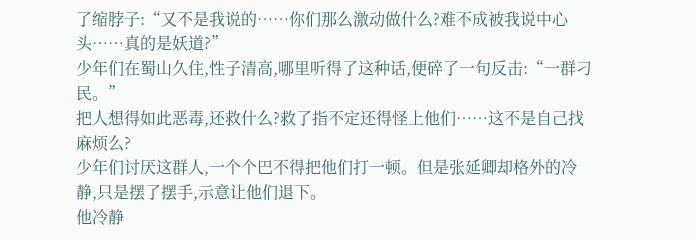了缩脖子:“又不是我说的……你们那么激动做什么?难不成被我说中心头……真的是妖道?”
少年们在蜀山久住,性子清高,哪里听得了这种话,便碎了一句反击:“一群刁民。”
把人想得如此恶毒,还救什么?救了指不定还得怪上他们……这不是自己找麻烦么?
少年们讨厌这群人,一个个巴不得把他们打一顿。但是张延卿却格外的冷静,只是摆了摆手,示意让他们退下。
他冷静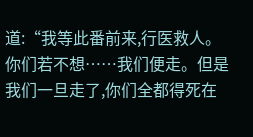道:“我等此番前来,行医救人。你们若不想……我们便走。但是我们一旦走了,你们全都得死在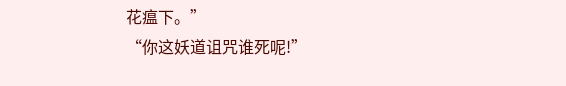花瘟下。”
“你这妖道诅咒谁死呢!”